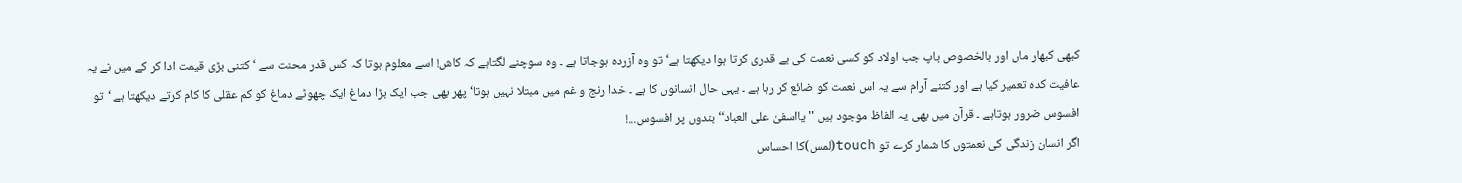کبھی کبھار ماں اور بالخصوص باپ جب اولاد کو کسی نعمت کی بے قدری کرتا ہوا دیکھتا ہے‘ تو وہ آزردہ ہوجاتا ہے ۔ وہ سوچنے لگتاہے کہ کاش! اسے معلوم ہوتا کہ کس قدر محنت سے ‘ کتنی بڑی قیمت ادا کر کے میں نے یہ عافیت کدہ تعمیر کیا ہے اور کتنے آرام سے یہ اس نعمت کو ضائع کر رہا ہے ۔ یہی حال انسانوں کا ہے ۔ خدا رنج و غم میں مبتلا نہیں ہوتا‘ پھر بھی جب ایک بڑا دماغ ایک چھوٹے دماغ کو کم عقلی کا کام کرتے دیکھتا ہے ‘تو افسوس ضرور ہوتاہے ۔ قرآن میں بھی یہ الفاظ موجود ہیں '' یااسفیٰ علی العباد‘‘ بندوں پر افسوس...!
اگر انسان زندگی کی نعمتوں کا شمار کرے تو touch(لمس)کا احساس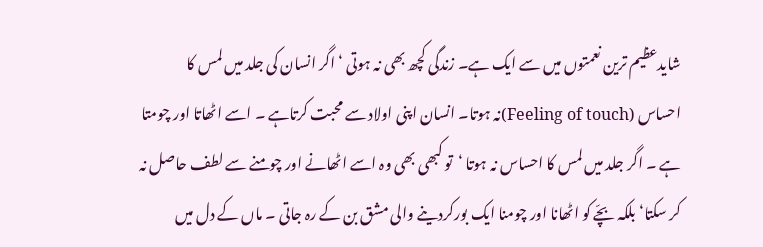شایدعظیم ترین نعمتوں میں سے ایک ہے۔ زندگی کچھ بھی نہ ہوتی ‘ اگر انسان کی جلد میں لمس کا احساس (Feeling of touch)نہ ہوتا۔ انسان اپنی اولاد سے محبت کرتاہے ۔ اسے اٹھاتا اور چومتا ہے ۔ اگر جلد میں لمس کا احساس نہ ہوتا ‘تو کبھی بھی وہ اسے اٹھانے اور چومنے سے لطف حاصل نہ کر سکتا‘ بلکہ بچّے کو اٹھانا اور چومنا ایک بورکردینے والی مشق بن کے رہ جاتی ۔ ماں کے دل میں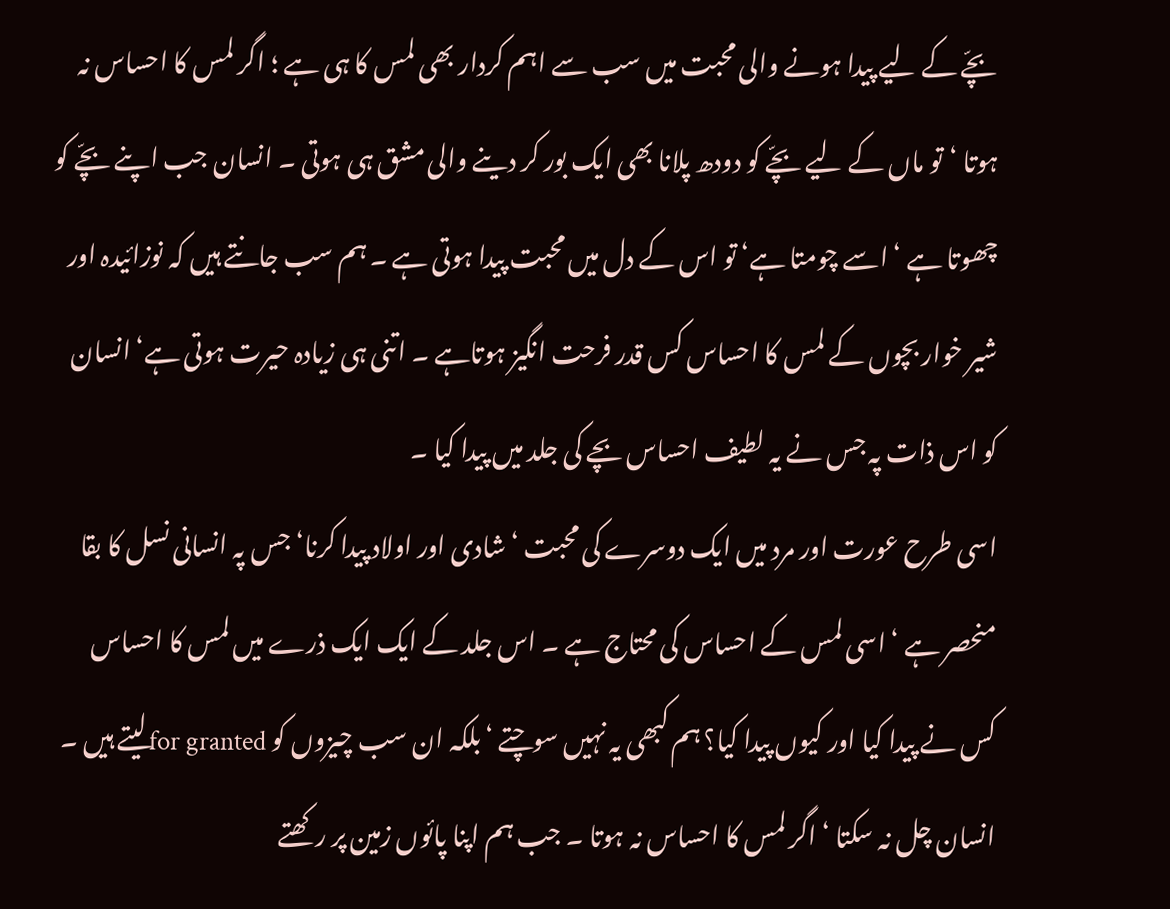بچّے کے لیے پیدا ہونے والی محبت میں سب سے اہم کردار بھی لمس کا ہی ہے ؛ اگر لمس کا احساس نہ ہوتا ‘تو ماں کے لیے بچّے کو دودھ پلانا بھی ایک بور کر دینے والی مشق ہی ہوتی ۔ انسان جب اپنے بچّے کو چھوتا ہے ‘ اسے چومتا ہے‘ تو اس کے دل میں محبت پیدا ہوتی ہے ۔ ہم سب جانتے ہیں کہ نوزائیدہ اور شیر خوار بچوں کے لمس کا احساس کس قدر فرحت انگیز ہوتاہے ۔ اتنی ہی زیادہ حیرت ہوتی ہے‘ انسان کو اس ذات پہ جس نے یہ لطیف احساس بچے کی جلد میں پیدا کیا ۔
اسی طرح عورت اور مرد میں ایک دوسرے کی محبت ‘ شادی اور اولاد پیدا کرنا‘ جس پہ انسانی نسل کا بقا منحصر ہے ‘ اسی لمس کے احساس کی محتاج ہے ۔ اس جلد کے ایک ایک ذرے میں لمس کا احساس کس نے پیدا کیا اور کیوں پیدا کیا؟ ہم کبھی یہ نہیں سوچتے ‘بلکہ ان سب چیزوں کو for grantedلیتے ہیں ۔
انسان چل نہ سکتا ‘ اگر لمس کا احساس نہ ہوتا ۔ جب ہم اپنا پائوں زمین پر رکھتے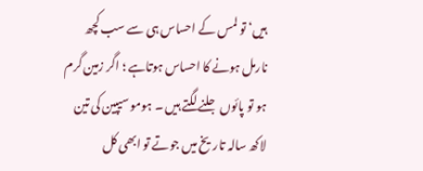ہیں‘ تو لمس کے احساس ہی سے سب کچھ نارمل ہونے کا احساس ہوتاہے ؛ اگر زمین گرم ہو تو پائوں جلنے لگتے ہیں ۔ ہومو سیپین کی تین لاکھ سالہ تاریخ میں جوتے تو ابھی کل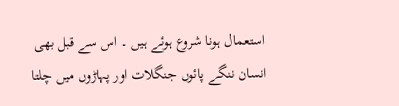استعمال ہونا شروع ہوئے ہیں ۔ اس سے قبل بھی انسان ننگے پائوں جنگلات اور پہاڑوں میں چلتا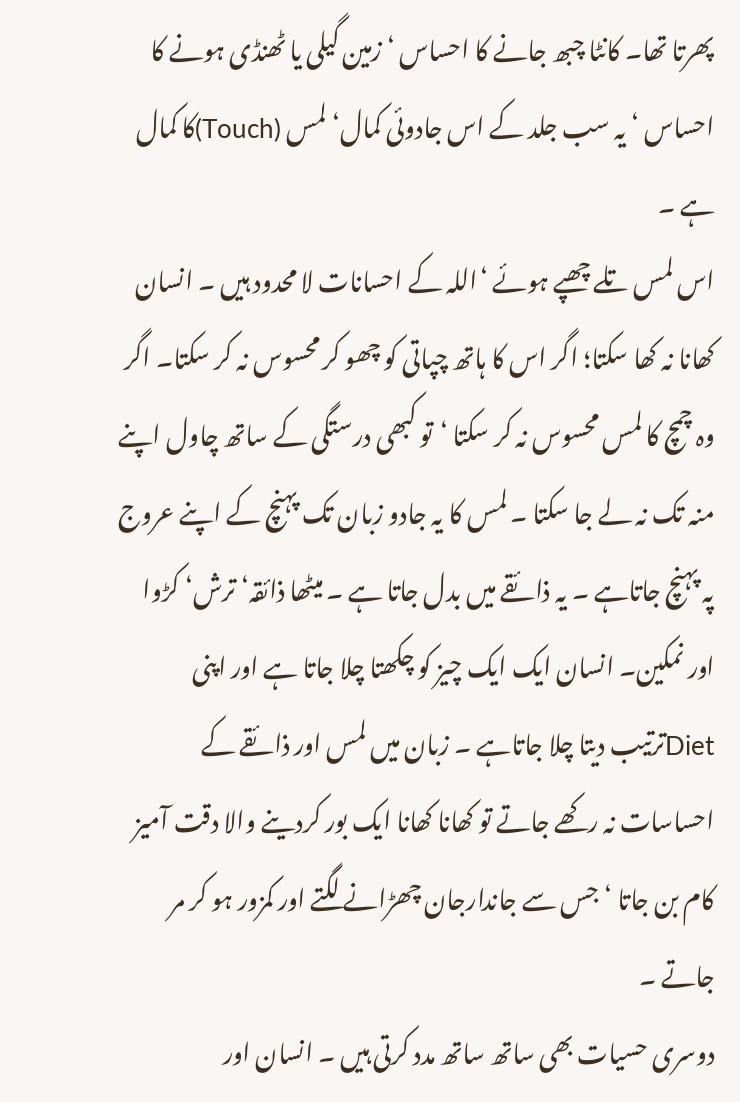پھرتا تھا۔ کانٹا چبھ جانے کا احساس ‘ زمین گیلی یا ٹھنڈی ہونے کا احساس ‘ یہ سب جلد کے اس جادوئی کمال‘ لمس (Touch)کا کمال ہے ۔
اس لمس تلے چھپے ہوئے ‘اللہ کے احسانات لا محدود ہیں ۔ انسان کھانا نہ کھا سکتا؛ اگر اس کا ہاتھ چپاتی کو چھو کر محسوس نہ کر سکتا۔ اگر وہ چمچ کا لمس محسوس نہ کر سکتا ‘تو کبھی درستگی کے ساتھ چاول اپنے منہ تک نہ لے جا سکتا ۔ لمس کا یہ جادو زبان تک پہنچ کے اپنے عروج پہ پہنچ جاتاہے ۔ یہ ذائقے میں بدل جاتا ہے ۔ میٹھا ذائقہ‘ ترش‘ کڑوا اور نمکین۔ انسان ایک ایک چیز کو چکھتا چلا جاتا ہے اور اپنی Dietترتیب دیتا چلا جاتاہے ۔ زبان میں لمس اور ذائقے کے احساسات نہ رکھے جاتے تو کھانا کھانا ایک بور کردینے والا دقت آمیز کام بن جاتا ‘ جس سے جاندارجان چھڑانے لگتے اور کمزور ہو کر مر جاتے ۔
دوسری حسیات بھی ساتھ ساتھ مدد کرتی ہیں ۔ انسان اور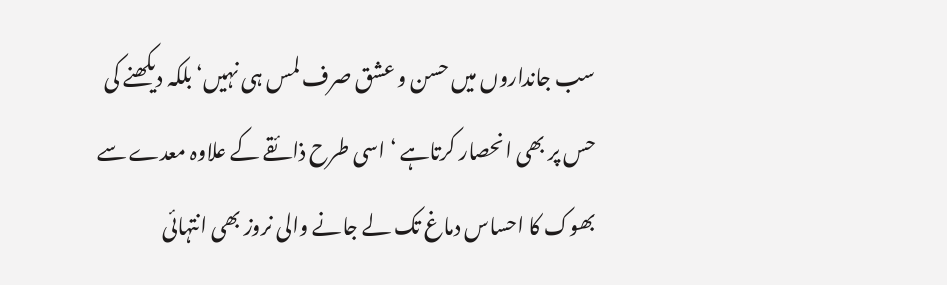سب جانداروں میں حسن و عشق صرف لمس ہی نہیں‘ بلکہ دیکھنے کی حس پر بھی انحصار کرتاہے ‘ اسی طرح ذائقے کے علاوہ معدے سے بھوک کا احساس دماغ تک لے جانے والی نروز بھی انتہائی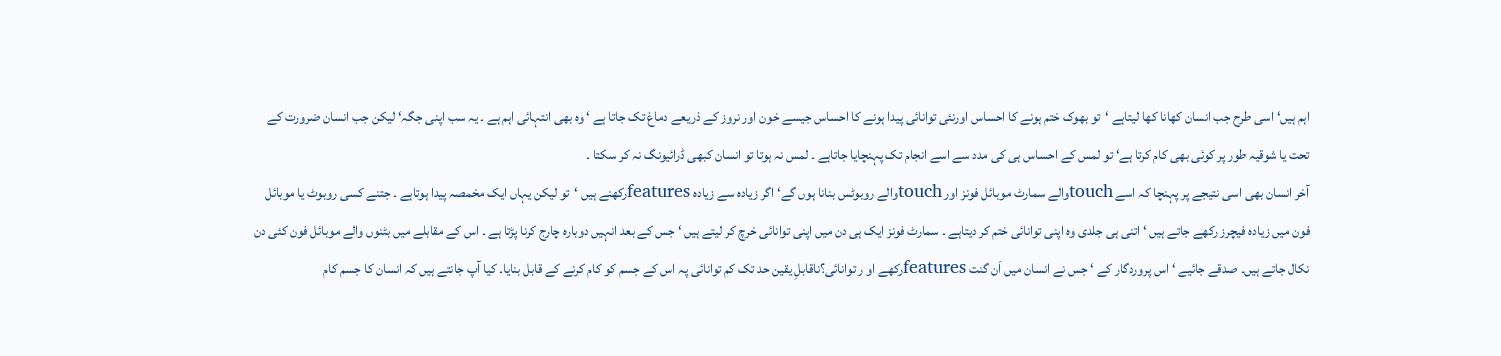اہم ہیں‘ اسی طرح جب انسان کھانا کھا لیتاہے ‘تو بھوک ختم ہونے کا احساس اورنئی توانائی پیدا ہونے کا احساس جیسے خون اور نروز کے ذریعے دماغ تک جاتا ہے ‘ وہ بھی انتہائی اہم ہے ۔ یہ سب اپنی جگہ‘ لیکن جب انسان ضرورت کے تحت یا شوقیہ طور پر کوئی بھی کام کرتا ہے‘ تو لمس کے احساس ہی کی مدد سے اسے انجام تک پہنچایا جاتاہے ۔ لمس نہ ہوتا تو انسان کبھی ڈرائیونگ نہ کر سکتا ۔
آخر انسان بھی اسی نتیجے پر پہنچا کہ اسے touchوالے سمارٹ موبائل فونز اور touchوالے روبوٹس بنانا ہوں گے‘ اگر زیادہ سے زیادہ featuresرکھنے ہیں ‘تو لیکن یہاں ایک مخمصہ پیدا ہوتاہے ۔ جتنے کسی روبوٹ یا موبائل فون میں زیادہ فیچرز رکھے جاتے ہیں ‘ اتنی ہی جلدی وہ اپنی توانائی ختم کر دیتاہے ۔ سمارٹ فونز ایک ہی دن میں اپنی توانائی خرچ کر لیتے ہیں ‘ جس کے بعد انہیں دوبارہ چارج کرنا پڑتا ہے ۔ اس کے مقابلے میں بٹنوں والے موبائل فون کئی دن نکال جاتے ہیں۔ صدقے جائیے ‘ اس پروردگار کے ‘ جس نے انسان میں اَن گنت featuresرکھے او ر توانائی؟ناقابلِ یقین حد تک کم توانائی پہ اس کے جسم کو کام کرنے کے قابل بنایا۔ کیا آپ جانتے ہیں کہ انسان کا جسم کام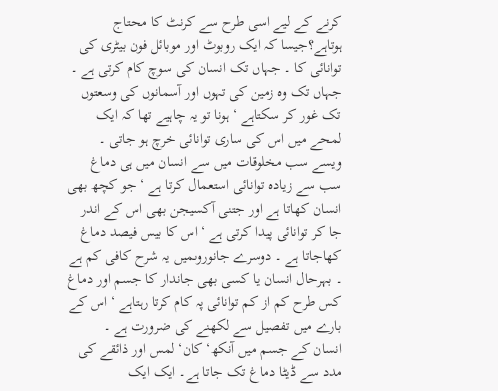کرنے کے لیے اسی طرح سے کرنٹ کا محتاج ہوتاہے؟جیسا کہ ایک روبوٹ اور موبائل فون بیٹری کی توانائی کا ۔ جہاں تک انسان کی سوچ کام کرتی ہے ۔ جہاں تک وہ زمین کی تہوں اور آسمانوں کی وسعتوں تک غور کر سکتاہے ‘ ہونا تو یہ چاہیے تھا کہ ایک لمحے میں اس کی ساری توانائی خرچ ہو جاتی ۔ ویسے سب مخلوقات میں سے انسان میں ہی دماغ سب سے زیادہ توانائی استعمال کرتا ہے ‘ جو کچھ بھی انسان کھاتا ہے اور جتنی آکسیجن بھی اس کے اندر جا کر توانائی پیدا کرتی ہے ‘ اس کا بیس فیصد دماغ کھاجاتا ہے ۔ دوسرے جانوروںمیں یہ شرح کافی کم ہے ۔ بہرحال انسان یا کسی بھی جاندار کا جسم اور دماغ کس طرح کم از کم توانائی پہ کام کرتا رہتاہے ‘ اس کے بارے میں تفصیل سے لکھنے کی ضرورت ہے ۔
انسان کے جسم میں آنکھ‘ کان‘ لمس اور ذائقے کی مدد سے ڈیٹا دماغ تک جاتا ہے۔ ایک ایک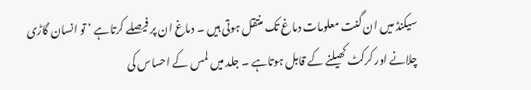سیکنڈ میں ان گنت معلومات دماغ تک منتقل ہوتی ہیں ۔ دماغ ان پر فیصلے کرتاہے ‘ تو انسان گاڑی چلانے اور کرکٹ کھیلنے کے قابل ہوتاہے ۔ جلد میں لمس کے احساس کی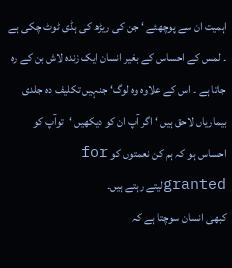اہمیت ان سے پوچھئے ‘ جن کی ریڑھ کی ہڈی ٹوٹ چکی ہے ۔ لمس کے احساس کے بغیر انسان ایک زندہ لاش بن کے رہ جاتا ہے ۔ اس کے علاوہ وہ لوگ‘ جنہیں تکلیف دہ جلدی بیماریاں لاحق ہیں ‘ اگر آپ ان کو دیکھیں ‘توآپ کو احساس ہو کہ ہم کن نعمتوں کو for grantedلیتے رہتے ہیں۔
کبھی انسان سوچتا ہے کہ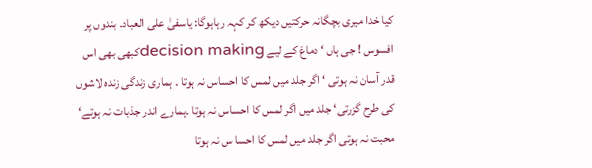کیا خدا میری بچگانہ حرکتیں دیکھ کر کہہ رہاہوگا: یاسفیٰ علی العباد۔ بندوں پر افسوس ! جی ہاں ‘ دماغ کے لیے decision makingکبھی بھی اس قدر آسان نہ ہوتی ‘ اگر جلد میں لمس کا احساس نہ ہوتا ۔ ہماری زندگی زندہ لاشوں کی طرح گزرتی‘ جلد میں اگر لمس کا احساس نہ ہوتا ۔ہمارے اندر جذبات نہ ہوتے‘ محبت نہ ہوتی اگر جلد میں لمس کا احسا س نہ ہوتا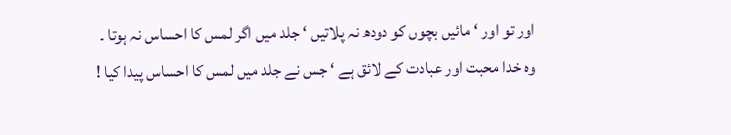اور تو اور ‘ مائیں بچوں کو دودھ نہ پلاتیں ‘ جلد میں اگر لمس کا احساس نہ ہوتا ۔
وہ خدا محبت اور عبادت کے لائق ہے ‘ جس نے جلد میں لمس کا احساس پیدا کیا !